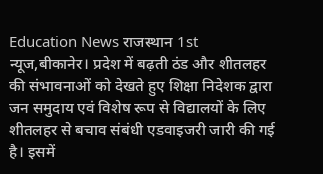Education News राजस्थान 1st न्यूज,बीकानेर। प्रदेश में बढ़ती ठंड और शीतलहर की संभावनाओं को देखते हुए शिक्षा निदेशक द्वारा जन समुदाय एवं विशेष रूप से विद्यालयों के लिए शीतलहर से बचाव संबंधी एडवाइजरी जारी की गई है। इसमें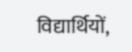विद्यार्थियों,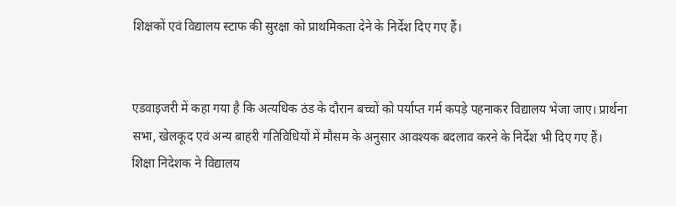शिक्षकों एवं विद्यालय स्टाफ की सुरक्षा को प्राथमिकता देने के निर्देश दिए गए हैं।


एडवाइजरी में कहा गया है कि अत्यधिक ठंड के दौरान बच्चों को पर्याप्त गर्म कपड़े पहनाकर विद्यालय भेजा जाए। प्रार्थना सभा, खेलकूद एवं अन्य बाहरी गतिविधियों में मौसम के अनुसार आवश्यक बदलाव करने के निर्देश भी दिए गए हैं।
शिक्षा निदेशक ने विद्यालय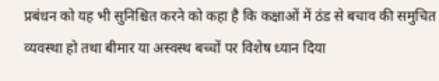प्रबंधन को यह भी सुनिश्चित करने को कहा है कि कक्षाओं में ठंड से बचाव की समुचित व्यवस्था हो तथा बीमार या अस्वस्थ बच्चों पर विशेष ध्यान दिया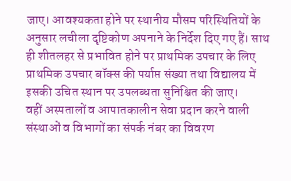जाए। आवश्यकता होने पर स्थानीय मौसम परिस्थितियों के अनुसार लचीला दृष्टिकोण अपनाने के निर्देश दिए गए हैं। साथ ही शीतलहर से प्रभावित होने पर प्राथमिक उपचार के लिए प्राथमिक उपचार बॉक्स की पर्याप्त संख्या तथा विद्यालय में इसकी उचित स्थान पर उपलब्धता सुनिश्चित की जाए।
वहीं अस्पतालों व आपातकालीन सेवा प्रदान करने वाली संस्थाओं व विभागों का संपर्क नंबर का विवरण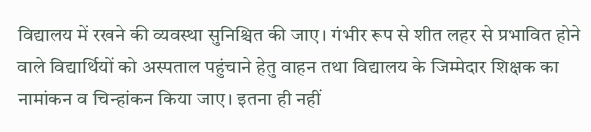विद्यालय में रखने की व्यवस्था सुनिश्चित की जाए। गंभीर रूप से शीत लहर से प्रभावित होने वाले विद्यार्थियों को अस्पताल पहुंचाने हेतु वाहन तथा विद्यालय के जिम्मेदार शिक्षक का नामांकन व चिन्हांकन किया जाए। इतना ही नहीं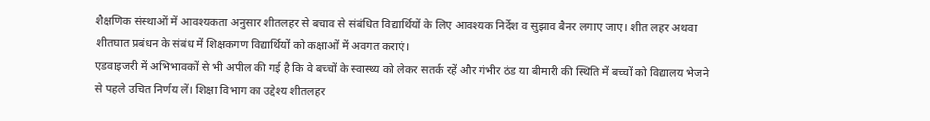शैक्षणिक संस्थाओं में आवश्यकता अनुसार शीतलहर से बचाव से संबंधित विद्यार्थियों के लिए आवश्यक निर्देश व सुझाव बैनर लगाए जाए। शीत लहर अथवा शीतघात प्रबंधन के संबंध में शिक्षकगण विद्यार्थियों को कक्षाओं में अवगत कराएं।
एडवाइजरी में अभिभावकों से भी अपील की गई है कि वे बच्चों के स्वास्थ्य को लेकर सतर्क रहें और गंभीर ठंड या बीमारी की स्थिति में बच्चों को विद्यालय भेजने से पहले उचित निर्णय लें। शिक्षा विभाग का उद्देश्य शीतलहर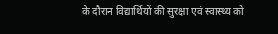के दौरान विद्यार्थियों की सुरक्षा एवं स्वास्थ्य को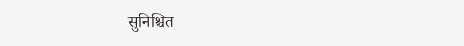सुनिश्चित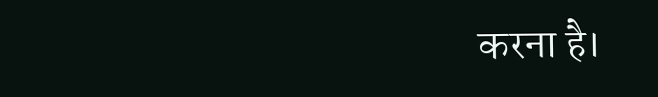करना है।